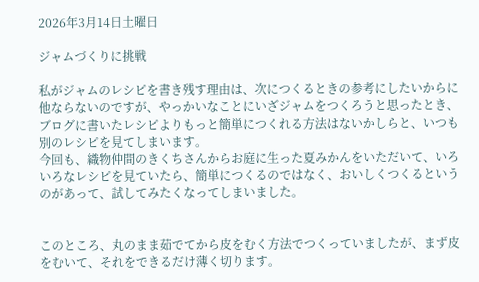2026年3月14日土曜日

ジャムづくりに挑戦

私がジャムのレシピを書き残す理由は、次につくるときの参考にしたいからに他ならないのですが、やっかいなことにいざジャムをつくろうと思ったとき、ブログに書いたレシピよりもっと簡単につくれる方法はないかしらと、いつも別のレシピを見てしまいます。
今回も、織物仲間のきくちさんからお庭に生った夏みかんをいただいて、いろいろなレシピを見ていたら、簡単につくるのではなく、おいしくつくるというのがあって、試してみたくなってしまいました。


このところ、丸のまま茹でてから皮をむく方法でつくっていましたが、まず皮をむいて、それをできるだけ薄く切ります。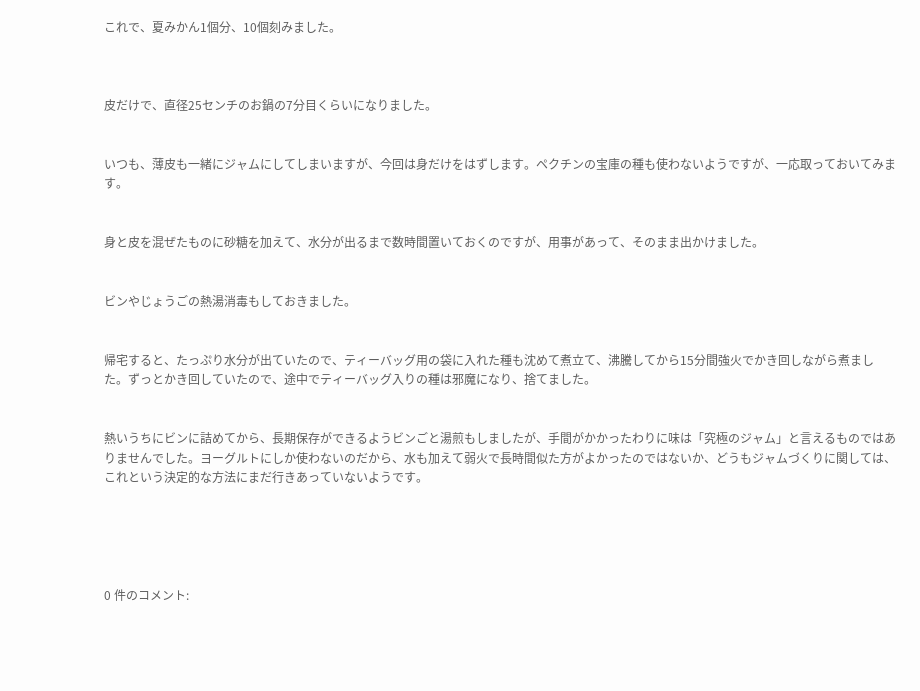これで、夏みかん1個分、10個刻みました。



皮だけで、直径25センチのお鍋の7分目くらいになりました。


いつも、薄皮も一緒にジャムにしてしまいますが、今回は身だけをはずします。ペクチンの宝庫の種も使わないようですが、一応取っておいてみます。


身と皮を混ぜたものに砂糖を加えて、水分が出るまで数時間置いておくのですが、用事があって、そのまま出かけました。


ビンやじょうごの熱湯消毒もしておきました。


帰宅すると、たっぷり水分が出ていたので、ティーバッグ用の袋に入れた種も沈めて煮立て、沸騰してから15分間強火でかき回しながら煮ました。ずっとかき回していたので、途中でティーバッグ入りの種は邪魔になり、捨てました。


熱いうちにビンに詰めてから、長期保存ができるようビンごと湯煎もしましたが、手間がかかったわりに味は「究極のジャム」と言えるものではありませんでした。ヨーグルトにしか使わないのだから、水も加えて弱火で長時間似た方がよかったのではないか、どうもジャムづくりに関しては、これという決定的な方法にまだ行きあっていないようです。





0 件のコメント: